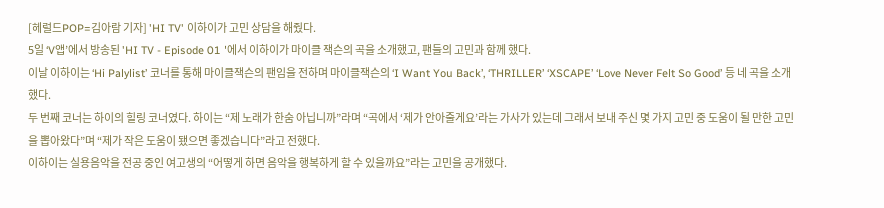[헤럴드POP=김아람 기자] 'HI TV' 이하이가 고민 상담을 해줬다.
5일 ‘V앱’에서 방송된 'HI TV - Episode 01 '에서 이하이가 마이클 잭슨의 곡을 소개했고, 팬들의 고민과 함께 했다.
이날 이하이는 ‘Hi Palylist’ 코너를 통해 마이클잭슨의 팬임을 전하며 마이클잭슨의 ‘I Want You Back’, ‘THRILLER’ ‘XSCAPE’ ‘Love Never Felt So Good’ 등 네 곡을 소개했다.
두 번째 코너는 하이의 힐링 코너였다. 하이는 “제 노래가 한숨 아닙니까”라며 “곡에서 ‘제가 안아줄게요’라는 가사가 있는데 그래서 보내 주신 몇 가지 고민 중 도움이 될 만한 고민을 뽑아왔다”며 “제가 작은 도움이 됐으면 좋겠습니다”라고 전했다.
이하이는 실용음악을 전공 중인 여고생의 “어떻게 하면 음악을 행복하게 할 수 있을까요”라는 고민을 공개했다.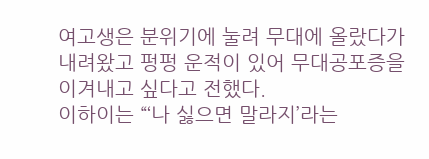여고생은 분위기에 눌려 무대에 올랐다가 내려왔고 펑펑 운적이 있어 무대공포증을 이겨내고 싶다고 전했다.
이하이는 “‘나 싫으면 말라지’라는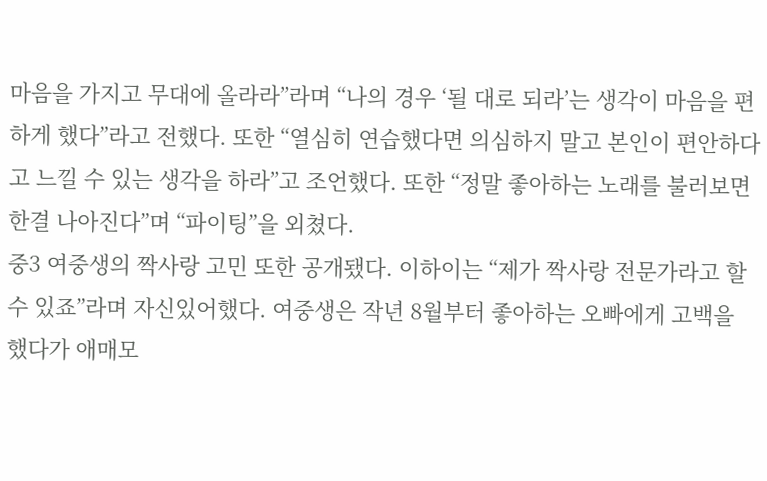마음을 가지고 무대에 올라라”라며 “나의 경우 ‘될 대로 되라’는 생각이 마음을 편하게 했다”라고 전했다. 또한 “열심히 연습했다면 의심하지 말고 본인이 편안하다고 느낄 수 있는 생각을 하라”고 조언했다. 또한 “정말 좋아하는 노래를 불러보면 한결 나아진다”며 “파이팅”을 외쳤다.
중3 여중생의 짝사랑 고민 또한 공개됐다. 이하이는 “제가 짝사랑 전문가라고 할 수 있죠”라며 자신있어했다. 여중생은 작년 8월부터 좋아하는 오빠에게 고백을 했다가 애매모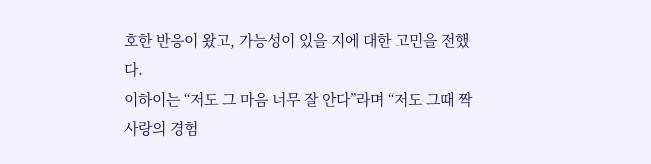호한 반응이 왔고, 가능성이 있을 지에 대한 고민을 전했다.
이하이는 “저도 그 마음 너무 잘 안다”라며 “저도 그때 짝사랑의 경험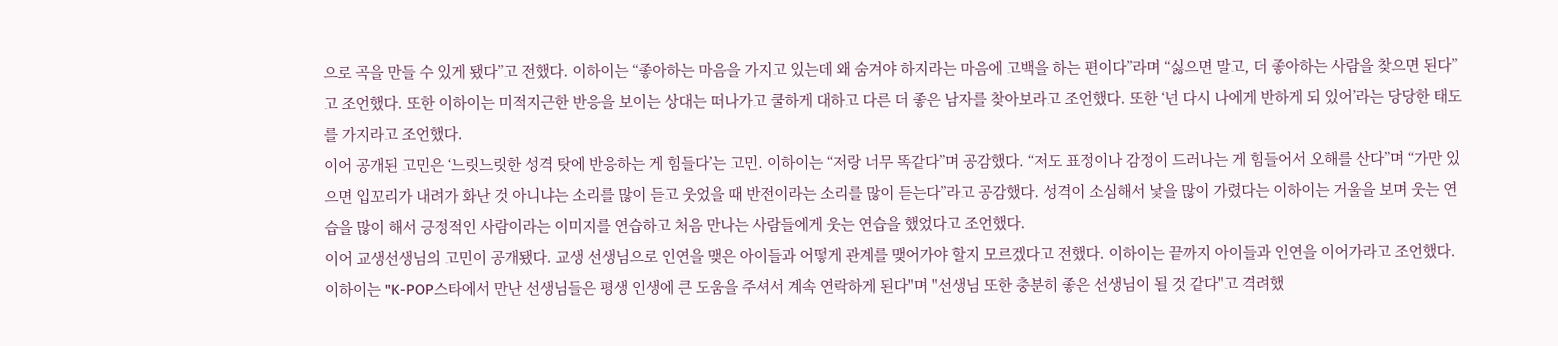으로 곡을 만들 수 있게 됐다”고 전했다. 이하이는 “좋아하는 마음을 가지고 있는데 왜 숨겨야 하지라는 마음에 고백을 하는 편이다”라며 “싫으면 말고, 더 좋아하는 사람을 찾으면 된다”고 조언했다. 또한 이하이는 미적지근한 반응을 보이는 상대는 떠나가고 쿨하게 대하고 다른 더 좋은 남자를 찾아보라고 조언했다. 또한 ‘넌 다시 나에게 반하게 되 있어’라는 당당한 태도를 가지라고 조언했다.
이어 공개된 고민은 ‘느릿느릿한 성격 탓에 반응하는 게 힘들다’는 고민. 이하이는 “저랑 너무 똑같다”며 공감했다. “저도 표정이나 감정이 드러나는 게 힘들어서 오해를 산다”며 “가만 있으면 입꼬리가 내려가 화난 것 아니냐는 소리를 많이 듣고 웃었을 때 반전이라는 소리를 많이 듣는다”라고 공감했다. 성격이 소심해서 낯을 많이 가렸다는 이하이는 거울을 보며 웃는 연습을 많이 해서 긍정적인 사람이라는 이미지를 연습하고 처음 만나는 사람들에게 웃는 연습을 했었다고 조언했다.
이어 교생선생님의 고민이 공개됐다. 교생 선생님으로 인연을 맺은 아이들과 어떻게 관계를 맺어가야 할지 모르겠다고 전했다. 이하이는 끝까지 아이들과 인연을 이어가라고 조언했다. 이하이는 "K-POP스타에서 만난 선생님들은 평생 인생에 큰 도움을 주셔서 계속 연락하게 된다"며 "선생님 또한 충분히 좋은 선생님이 될 것 같다"고 격려했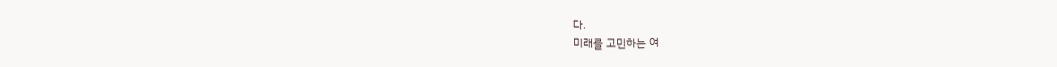다.
미래를 고민하는 여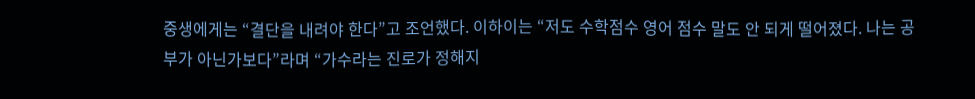중생에게는 “결단을 내려야 한다”고 조언했다. 이하이는 “저도 수학점수 영어 점수 말도 안 되게 떨어졌다. 나는 공부가 아닌가보다”라며 “가수라는 진로가 정해지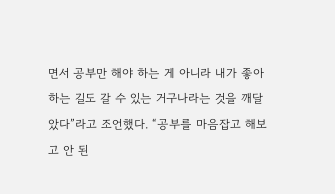면서 공부만 해야 하는 게 아니라 내가 좋아하는 길도 갈 수 있는 거구나라는 것을 깨달았다”라고 조언했다. “공부를 마음잡고 해보고 안 된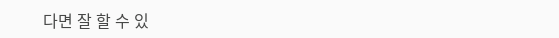다면 잘 할 수 있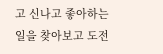고 신나고 좋아하는 일을 찾아보고 도전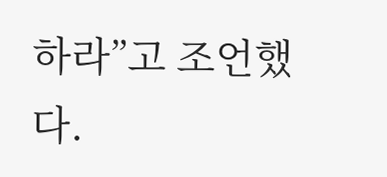하라”고 조언했다.